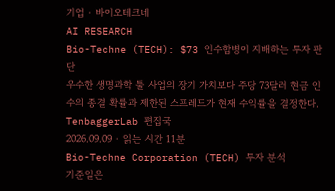기업 · 바이오테크네
AI RESEARCH
Bio-Techne (TECH): $73 인수합병이 지배하는 투자 판단
우수한 생명과학 툴 사업의 장기 가치보다 주당 73달러 현금 인수의 종결 확률과 제한된 스프레드가 현재 수익률을 결정한다.
TenbaggerLab 편집국
2026.09.09 · 읽는 시간 11분
Bio-Techne Corporation (TECH) 투자 분석
기준일은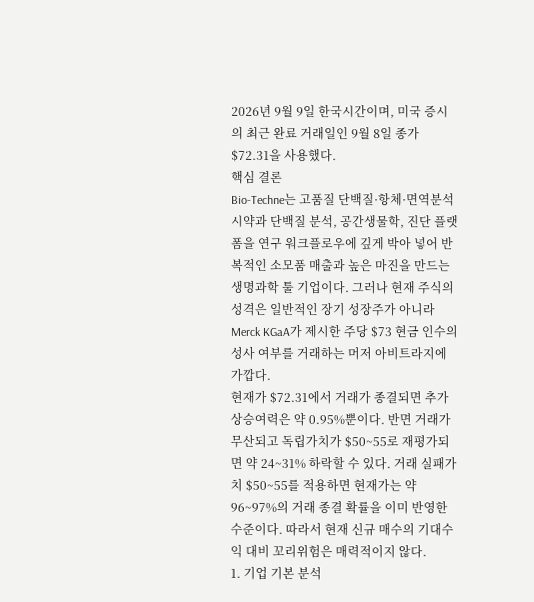2026년 9월 9일 한국시간이며, 미국 증시의 최근 완료 거래일인 9월 8일 종가 $72.31을 사용했다.
핵심 결론
Bio-Techne는 고품질 단백질·항체·면역분석 시약과 단백질 분석, 공간생물학, 진단 플랫폼을 연구 워크플로우에 깊게 박아 넣어 반복적인 소모품 매출과 높은 마진을 만드는 생명과학 툴 기업이다. 그러나 현재 주식의 성격은 일반적인 장기 성장주가 아니라 Merck KGaA가 제시한 주당 $73 현금 인수의 성사 여부를 거래하는 머저 아비트라지에 가깝다.
현재가 $72.31에서 거래가 종결되면 추가 상승여력은 약 0.95%뿐이다. 반면 거래가 무산되고 독립가치가 $50~55로 재평가되면 약 24~31% 하락할 수 있다. 거래 실패가치 $50~55를 적용하면 현재가는 약 96~97%의 거래 종결 확률을 이미 반영한 수준이다. 따라서 현재 신규 매수의 기대수익 대비 꼬리위험은 매력적이지 않다.
1. 기업 기본 분석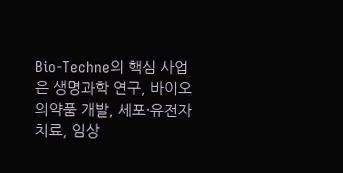Bio-Techne의 핵심 사업은 생명과학 연구, 바이오의약품 개발, 세포·유전자치료, 임상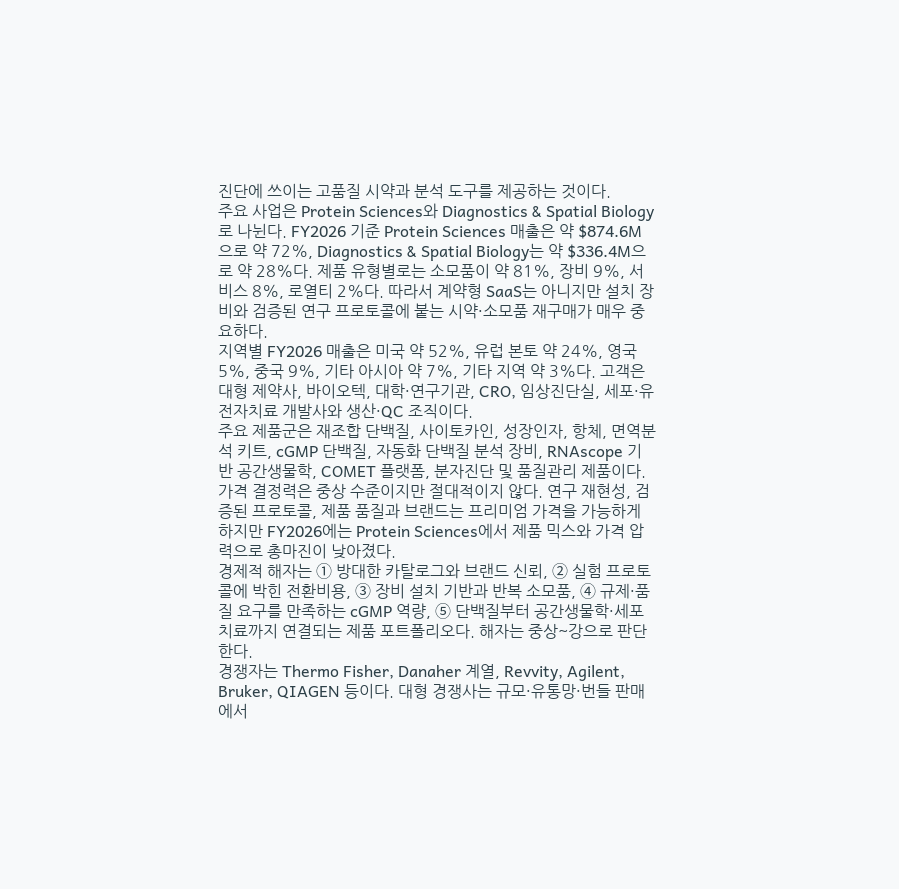진단에 쓰이는 고품질 시약과 분석 도구를 제공하는 것이다.
주요 사업은 Protein Sciences와 Diagnostics & Spatial Biology로 나뉜다. FY2026 기준 Protein Sciences 매출은 약 $874.6M으로 약 72%, Diagnostics & Spatial Biology는 약 $336.4M으로 약 28%다. 제품 유형별로는 소모품이 약 81%, 장비 9%, 서비스 8%, 로열티 2%다. 따라서 계약형 SaaS는 아니지만 설치 장비와 검증된 연구 프로토콜에 붙는 시약·소모품 재구매가 매우 중요하다.
지역별 FY2026 매출은 미국 약 52%, 유럽 본토 약 24%, 영국 5%, 중국 9%, 기타 아시아 약 7%, 기타 지역 약 3%다. 고객은 대형 제약사, 바이오텍, 대학·연구기관, CRO, 임상진단실, 세포·유전자치료 개발사와 생산·QC 조직이다.
주요 제품군은 재조합 단백질, 사이토카인, 성장인자, 항체, 면역분석 키트, cGMP 단백질, 자동화 단백질 분석 장비, RNAscope 기반 공간생물학, COMET 플랫폼, 분자진단 및 품질관리 제품이다.
가격 결정력은 중상 수준이지만 절대적이지 않다. 연구 재현성, 검증된 프로토콜, 제품 품질과 브랜드는 프리미엄 가격을 가능하게 하지만 FY2026에는 Protein Sciences에서 제품 믹스와 가격 압력으로 총마진이 낮아졌다.
경제적 해자는 ① 방대한 카탈로그와 브랜드 신뢰, ② 실험 프로토콜에 박힌 전환비용, ③ 장비 설치 기반과 반복 소모품, ④ 규제·품질 요구를 만족하는 cGMP 역량, ⑤ 단백질부터 공간생물학·세포치료까지 연결되는 제품 포트폴리오다. 해자는 중상~강으로 판단한다.
경쟁자는 Thermo Fisher, Danaher 계열, Revvity, Agilent, Bruker, QIAGEN 등이다. 대형 경쟁사는 규모·유통망·번들 판매에서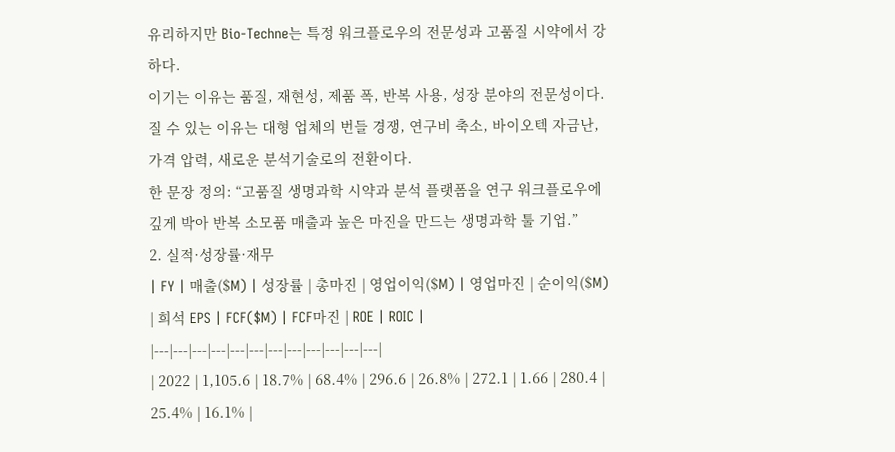유리하지만 Bio-Techne는 특정 워크플로우의 전문성과 고품질 시약에서 강하다.
이기는 이유는 품질, 재현성, 제품 폭, 반복 사용, 성장 분야의 전문성이다. 질 수 있는 이유는 대형 업체의 번들 경쟁, 연구비 축소, 바이오텍 자금난, 가격 압력, 새로운 분석기술로의 전환이다.
한 문장 정의: “고품질 생명과학 시약과 분석 플랫폼을 연구 워크플로우에 깊게 박아 반복 소모품 매출과 높은 마진을 만드는 생명과학 툴 기업.”
2. 실적·성장률·재무
| FY | 매출($M) | 성장률 | 총마진 | 영업이익($M) | 영업마진 | 순이익($M) | 희석 EPS | FCF($M) | FCF마진 | ROE | ROIC |
|---|---|---|---|---|---|---|---|---|---|---|---|
| 2022 | 1,105.6 | 18.7% | 68.4% | 296.6 | 26.8% | 272.1 | 1.66 | 280.4 | 25.4% | 16.1% |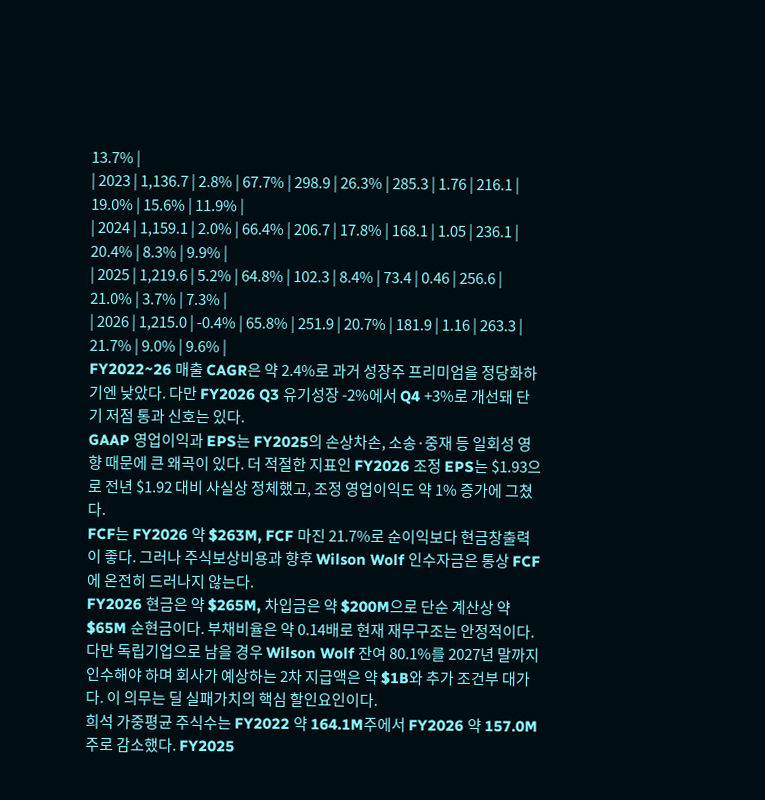13.7% |
| 2023 | 1,136.7 | 2.8% | 67.7% | 298.9 | 26.3% | 285.3 | 1.76 | 216.1 | 19.0% | 15.6% | 11.9% |
| 2024 | 1,159.1 | 2.0% | 66.4% | 206.7 | 17.8% | 168.1 | 1.05 | 236.1 | 20.4% | 8.3% | 9.9% |
| 2025 | 1,219.6 | 5.2% | 64.8% | 102.3 | 8.4% | 73.4 | 0.46 | 256.6 | 21.0% | 3.7% | 7.3% |
| 2026 | 1,215.0 | -0.4% | 65.8% | 251.9 | 20.7% | 181.9 | 1.16 | 263.3 | 21.7% | 9.0% | 9.6% |
FY2022~26 매출 CAGR은 약 2.4%로 과거 성장주 프리미엄을 정당화하기엔 낮았다. 다만 FY2026 Q3 유기성장 -2%에서 Q4 +3%로 개선돼 단기 저점 통과 신호는 있다.
GAAP 영업이익과 EPS는 FY2025의 손상차손, 소송·중재 등 일회성 영향 때문에 큰 왜곡이 있다. 더 적절한 지표인 FY2026 조정 EPS는 $1.93으로 전년 $1.92 대비 사실상 정체했고, 조정 영업이익도 약 1% 증가에 그쳤다.
FCF는 FY2026 약 $263M, FCF 마진 21.7%로 순이익보다 현금창출력이 좋다. 그러나 주식보상비용과 향후 Wilson Wolf 인수자금은 통상 FCF에 온전히 드러나지 않는다.
FY2026 현금은 약 $265M, 차입금은 약 $200M으로 단순 계산상 약 $65M 순현금이다. 부채비율은 약 0.14배로 현재 재무구조는 안정적이다. 다만 독립기업으로 남을 경우 Wilson Wolf 잔여 80.1%를 2027년 말까지 인수해야 하며 회사가 예상하는 2차 지급액은 약 $1B와 추가 조건부 대가다. 이 의무는 딜 실패가치의 핵심 할인요인이다.
희석 가중평균 주식수는 FY2022 약 164.1M주에서 FY2026 약 157.0M주로 감소했다. FY2025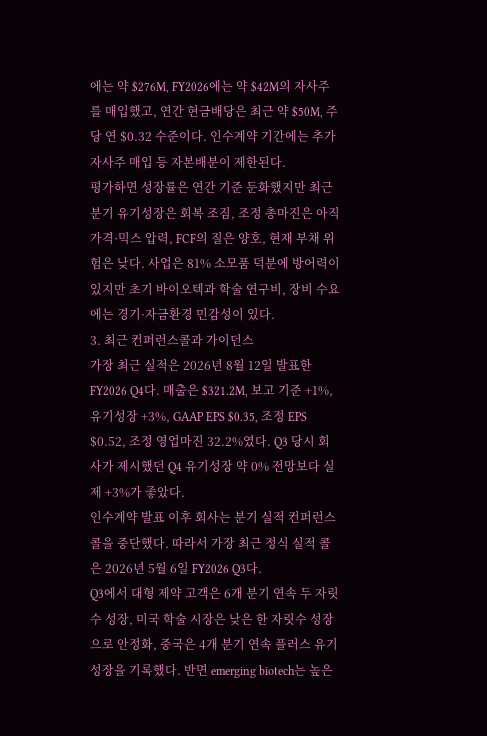에는 약 $276M, FY2026에는 약 $42M의 자사주를 매입했고, 연간 현금배당은 최근 약 $50M, 주당 연 $0.32 수준이다. 인수계약 기간에는 추가 자사주 매입 등 자본배분이 제한된다.
평가하면 성장률은 연간 기준 둔화했지만 최근 분기 유기성장은 회복 조짐, 조정 총마진은 아직 가격·믹스 압력, FCF의 질은 양호, 현재 부채 위험은 낮다. 사업은 81% 소모품 덕분에 방어력이 있지만 초기 바이오텍과 학술 연구비, 장비 수요에는 경기·자금환경 민감성이 있다.
3. 최근 컨퍼런스콜과 가이던스
가장 최근 실적은 2026년 8월 12일 발표한 FY2026 Q4다. 매출은 $321.2M, 보고 기준 +1%, 유기성장 +3%, GAAP EPS $0.35, 조정 EPS $0.52, 조정 영업마진 32.2%였다. Q3 당시 회사가 제시했던 Q4 유기성장 약 0% 전망보다 실제 +3%가 좋았다.
인수계약 발표 이후 회사는 분기 실적 컨퍼런스콜을 중단했다. 따라서 가장 최근 정식 실적 콜은 2026년 5월 6일 FY2026 Q3다.
Q3에서 대형 제약 고객은 6개 분기 연속 두 자릿수 성장, 미국 학술 시장은 낮은 한 자릿수 성장으로 안정화, 중국은 4개 분기 연속 플러스 유기성장을 기록했다. 반면 emerging biotech는 높은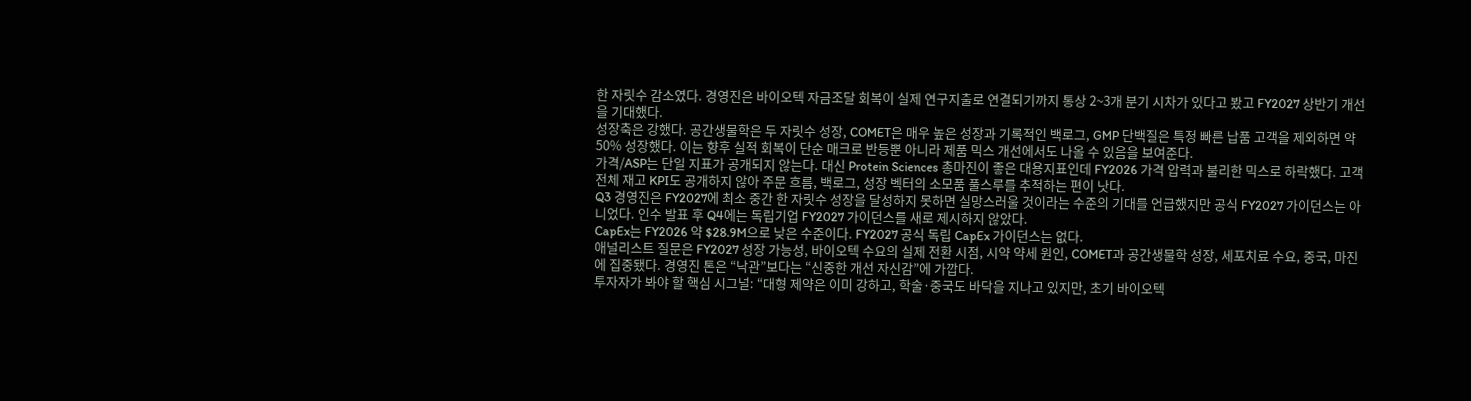한 자릿수 감소였다. 경영진은 바이오텍 자금조달 회복이 실제 연구지출로 연결되기까지 통상 2~3개 분기 시차가 있다고 봤고 FY2027 상반기 개선을 기대했다.
성장축은 강했다. 공간생물학은 두 자릿수 성장, COMET은 매우 높은 성장과 기록적인 백로그, GMP 단백질은 특정 빠른 납품 고객을 제외하면 약 50% 성장했다. 이는 향후 실적 회복이 단순 매크로 반등뿐 아니라 제품 믹스 개선에서도 나올 수 있음을 보여준다.
가격/ASP는 단일 지표가 공개되지 않는다. 대신 Protein Sciences 총마진이 좋은 대용지표인데 FY2026 가격 압력과 불리한 믹스로 하락했다. 고객 전체 재고 KPI도 공개하지 않아 주문 흐름, 백로그, 성장 벡터의 소모품 풀스루를 추적하는 편이 낫다.
Q3 경영진은 FY2027에 최소 중간 한 자릿수 성장을 달성하지 못하면 실망스러울 것이라는 수준의 기대를 언급했지만 공식 FY2027 가이던스는 아니었다. 인수 발표 후 Q4에는 독립기업 FY2027 가이던스를 새로 제시하지 않았다.
CapEx는 FY2026 약 $28.9M으로 낮은 수준이다. FY2027 공식 독립 CapEx 가이던스는 없다.
애널리스트 질문은 FY2027 성장 가능성, 바이오텍 수요의 실제 전환 시점, 시약 약세 원인, COMET과 공간생물학 성장, 세포치료 수요, 중국, 마진에 집중됐다. 경영진 톤은 “낙관”보다는 “신중한 개선 자신감”에 가깝다.
투자자가 봐야 할 핵심 시그널: “대형 제약은 이미 강하고, 학술·중국도 바닥을 지나고 있지만, 초기 바이오텍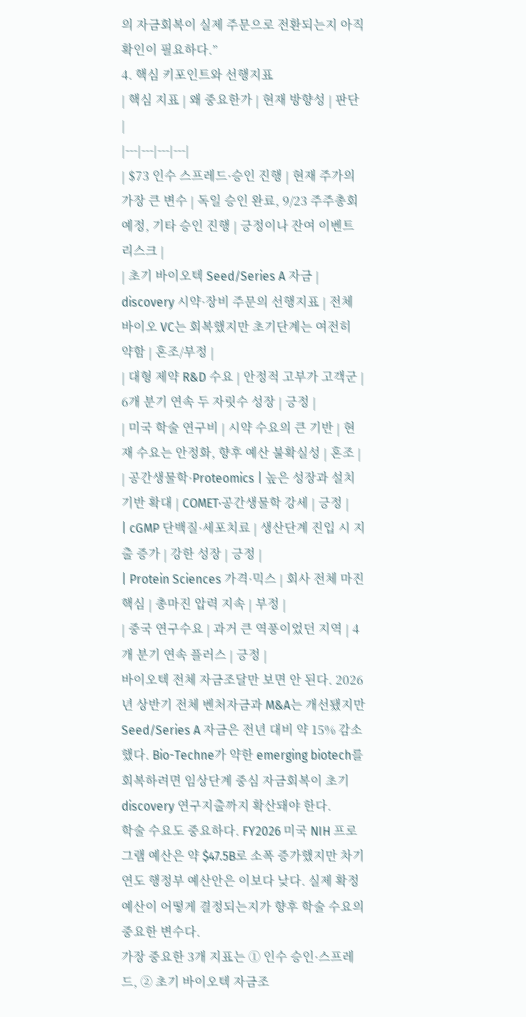의 자금회복이 실제 주문으로 전환되는지 아직 확인이 필요하다.”
4. 핵심 키포인트와 선행지표
| 핵심 지표 | 왜 중요한가 | 현재 방향성 | 판단 |
|---|---|---|---|
| $73 인수 스프레드·승인 진행 | 현재 주가의 가장 큰 변수 | 독일 승인 완료, 9/23 주주총회 예정, 기타 승인 진행 | 긍정이나 잔여 이벤트 리스크 |
| 초기 바이오텍 Seed/Series A 자금 | discovery 시약·장비 주문의 선행지표 | 전체 바이오 VC는 회복했지만 초기단계는 여전히 약함 | 혼조/부정 |
| 대형 제약 R&D 수요 | 안정적 고부가 고객군 | 6개 분기 연속 두 자릿수 성장 | 긍정 |
| 미국 학술 연구비 | 시약 수요의 큰 기반 | 현재 수요는 안정화, 향후 예산 불확실성 | 혼조 |
| 공간생물학·Proteomics | 높은 성장과 설치기반 확대 | COMET·공간생물학 강세 | 긍정 |
| cGMP 단백질·세포치료 | 생산단계 진입 시 지출 증가 | 강한 성장 | 긍정 |
| Protein Sciences 가격·믹스 | 회사 전체 마진 핵심 | 총마진 압력 지속 | 부정 |
| 중국 연구수요 | 과거 큰 역풍이었던 지역 | 4개 분기 연속 플러스 | 긍정 |
바이오텍 전체 자금조달만 보면 안 된다. 2026년 상반기 전체 벤처자금과 M&A는 개선됐지만 Seed/Series A 자금은 전년 대비 약 15% 감소했다. Bio-Techne가 약한 emerging biotech를 회복하려면 임상단계 중심 자금회복이 초기 discovery 연구지출까지 확산돼야 한다.
학술 수요도 중요하다. FY2026 미국 NIH 프로그램 예산은 약 $47.5B로 소폭 증가했지만 차기 연도 행정부 예산안은 이보다 낮다. 실제 확정 예산이 어떻게 결정되는지가 향후 학술 수요의 중요한 변수다.
가장 중요한 3개 지표는 ① 인수 승인·스프레드, ② 초기 바이오텍 자금조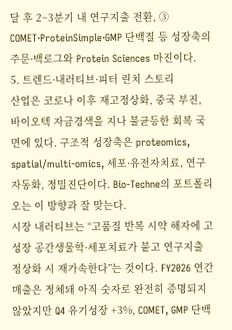달 후 2~3분기 내 연구지출 전환, ③ COMET·ProteinSimple·GMP 단백질 등 성장축의 주문·백로그와 Protein Sciences 마진이다.
5. 트렌드·내러티브·피터 린치 스토리
산업은 코로나 이후 재고정상화, 중국 부진, 바이오텍 자금경색을 지나 불균등한 회복 국면에 있다. 구조적 성장축은 proteomics, spatial/multi-omics, 세포·유전자치료, 연구자동화, 정밀진단이다. Bio-Techne의 포트폴리오는 이 방향과 잘 맞는다.
시장 내러티브는 “고품질 반복 시약 해자에 고성장 공간생물학·세포치료가 붙고 연구지출 정상화 시 재가속한다”는 것이다. FY2026 연간 매출은 정체돼 아직 숫자로 완전히 증명되지 않았지만 Q4 유기성장 +3%, COMET, GMP 단백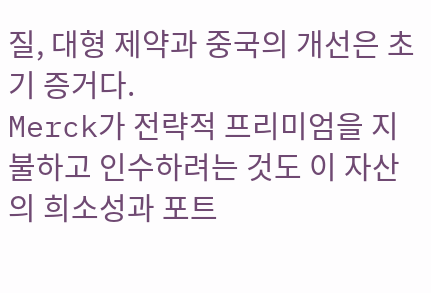질, 대형 제약과 중국의 개선은 초기 증거다.
Merck가 전략적 프리미엄을 지불하고 인수하려는 것도 이 자산의 희소성과 포트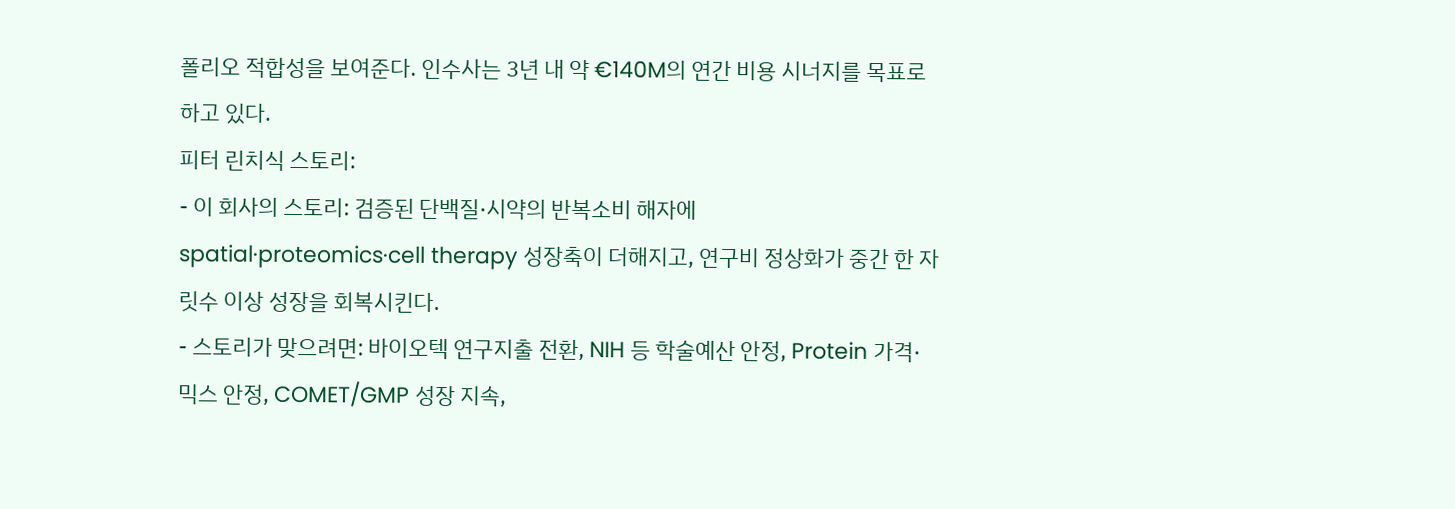폴리오 적합성을 보여준다. 인수사는 3년 내 약 €140M의 연간 비용 시너지를 목표로 하고 있다.
피터 린치식 스토리:
- 이 회사의 스토리: 검증된 단백질·시약의 반복소비 해자에 spatial·proteomics·cell therapy 성장축이 더해지고, 연구비 정상화가 중간 한 자릿수 이상 성장을 회복시킨다.
- 스토리가 맞으려면: 바이오텍 연구지출 전환, NIH 등 학술예산 안정, Protein 가격·믹스 안정, COMET/GMP 성장 지속,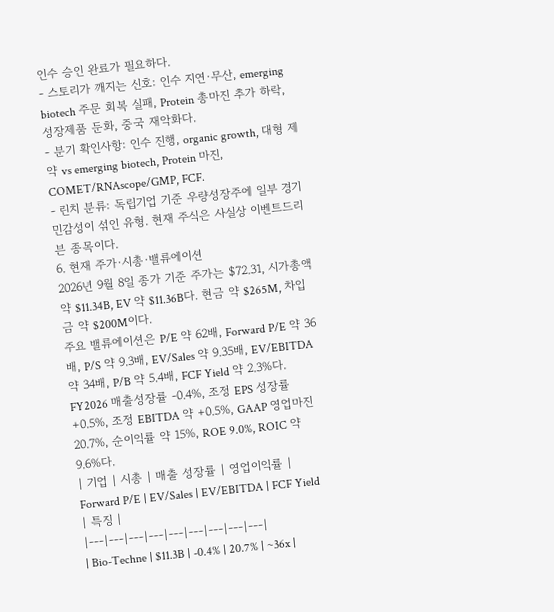인수 승인 완료가 필요하다.
- 스토리가 깨지는 신호: 인수 지연·무산, emerging biotech 주문 회복 실패, Protein 총마진 추가 하락, 성장제품 둔화, 중국 재악화다.
- 분기 확인사항: 인수 진행, organic growth, 대형 제약 vs emerging biotech, Protein 마진, COMET/RNAscope/GMP, FCF.
- 린치 분류: 독립기업 기준 우량성장주에 일부 경기민감성이 섞인 유형. 현재 주식은 사실상 이벤트드리븐 종목이다.
6. 현재 주가·시총·밸류에이션
2026년 9월 8일 종가 기준 주가는 $72.31, 시가총액 약 $11.34B, EV 약 $11.36B다. 현금 약 $265M, 차입금 약 $200M이다.
주요 밸류에이션은 P/E 약 62배, Forward P/E 약 36배, P/S 약 9.3배, EV/Sales 약 9.35배, EV/EBITDA 약 34배, P/B 약 5.4배, FCF Yield 약 2.3%다. FY2026 매출성장률 -0.4%, 조정 EPS 성장률 +0.5%, 조정 EBITDA 약 +0.5%, GAAP 영업마진 20.7%, 순이익률 약 15%, ROE 9.0%, ROIC 약 9.6%다.
| 기업 | 시총 | 매출 성장률 | 영업이익률 | Forward P/E | EV/Sales | EV/EBITDA | FCF Yield | 특징 |
|---|---|---|---|---|---|---|---|---|
| Bio-Techne | $11.3B | -0.4% | 20.7% | ~36x |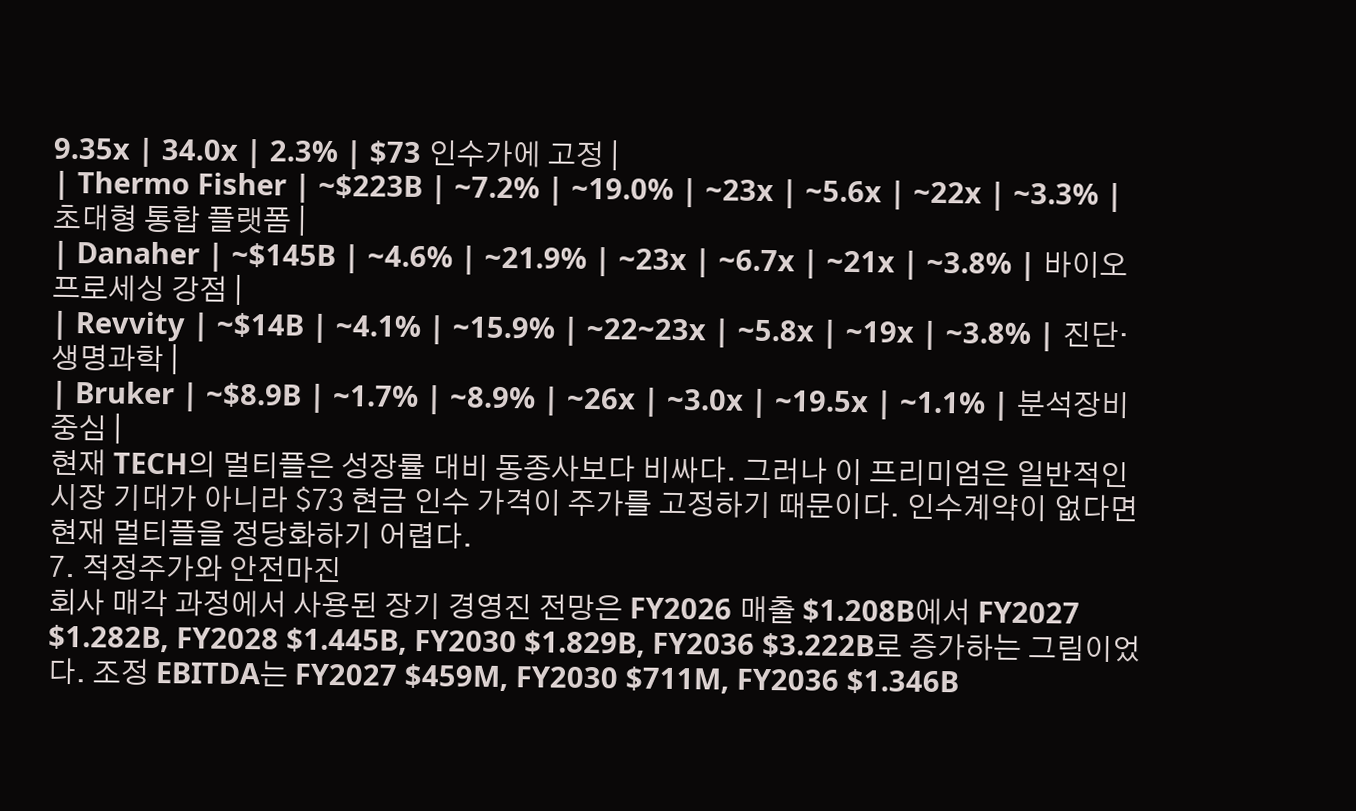9.35x | 34.0x | 2.3% | $73 인수가에 고정 |
| Thermo Fisher | ~$223B | ~7.2% | ~19.0% | ~23x | ~5.6x | ~22x | ~3.3% | 초대형 통합 플랫폼 |
| Danaher | ~$145B | ~4.6% | ~21.9% | ~23x | ~6.7x | ~21x | ~3.8% | 바이오프로세싱 강점 |
| Revvity | ~$14B | ~4.1% | ~15.9% | ~22~23x | ~5.8x | ~19x | ~3.8% | 진단·생명과학 |
| Bruker | ~$8.9B | ~1.7% | ~8.9% | ~26x | ~3.0x | ~19.5x | ~1.1% | 분석장비 중심 |
현재 TECH의 멀티플은 성장률 대비 동종사보다 비싸다. 그러나 이 프리미엄은 일반적인 시장 기대가 아니라 $73 현금 인수 가격이 주가를 고정하기 때문이다. 인수계약이 없다면 현재 멀티플을 정당화하기 어렵다.
7. 적정주가와 안전마진
회사 매각 과정에서 사용된 장기 경영진 전망은 FY2026 매출 $1.208B에서 FY2027 $1.282B, FY2028 $1.445B, FY2030 $1.829B, FY2036 $3.222B로 증가하는 그림이었다. 조정 EBITDA는 FY2027 $459M, FY2030 $711M, FY2036 $1.346B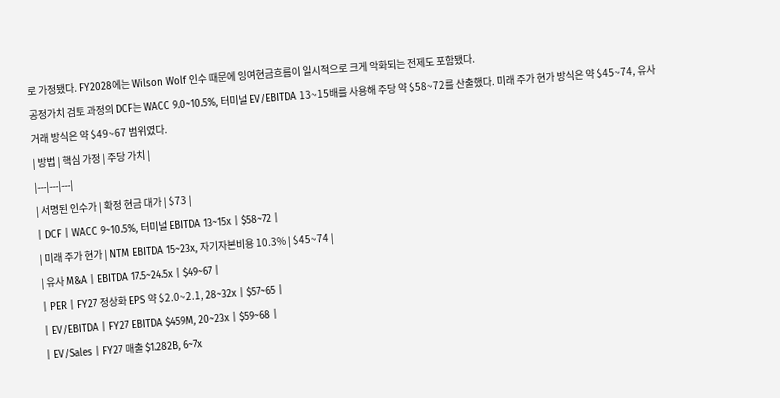로 가정됐다. FY2028에는 Wilson Wolf 인수 때문에 잉여현금흐름이 일시적으로 크게 악화되는 전제도 포함됐다.
공정가치 검토 과정의 DCF는 WACC 9.0~10.5%, 터미널 EV/EBITDA 13~15배를 사용해 주당 약 $58~72를 산출했다. 미래 주가 현가 방식은 약 $45~74, 유사 거래 방식은 약 $49~67 범위였다.
| 방법 | 핵심 가정 | 주당 가치 |
|---|---|---|
| 서명된 인수가 | 확정 현금 대가 | $73 |
| DCF | WACC 9~10.5%, 터미널 EBITDA 13~15x | $58~72 |
| 미래 주가 현가 | NTM EBITDA 15~23x, 자기자본비용 10.3% | $45~74 |
| 유사 M&A | EBITDA 17.5~24.5x | $49~67 |
| PER | FY27 정상화 EPS 약 $2.0~2.1, 28~32x | $57~65 |
| EV/EBITDA | FY27 EBITDA $459M, 20~23x | $59~68 |
| EV/Sales | FY27 매출 $1.282B, 6~7x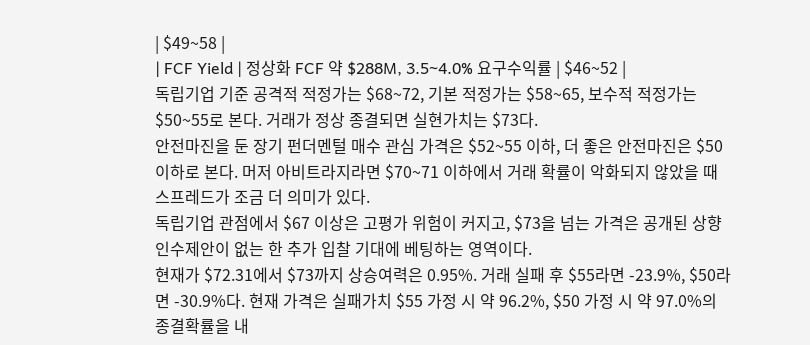| $49~58 |
| FCF Yield | 정상화 FCF 약 $288M, 3.5~4.0% 요구수익률 | $46~52 |
독립기업 기준 공격적 적정가는 $68~72, 기본 적정가는 $58~65, 보수적 적정가는 $50~55로 본다. 거래가 정상 종결되면 실현가치는 $73다.
안전마진을 둔 장기 펀더멘털 매수 관심 가격은 $52~55 이하, 더 좋은 안전마진은 $50 이하로 본다. 머저 아비트라지라면 $70~71 이하에서 거래 확률이 악화되지 않았을 때 스프레드가 조금 더 의미가 있다.
독립기업 관점에서 $67 이상은 고평가 위험이 커지고, $73을 넘는 가격은 공개된 상향 인수제안이 없는 한 추가 입찰 기대에 베팅하는 영역이다.
현재가 $72.31에서 $73까지 상승여력은 0.95%. 거래 실패 후 $55라면 -23.9%, $50라면 -30.9%다. 현재 가격은 실패가치 $55 가정 시 약 96.2%, $50 가정 시 약 97.0%의 종결확률을 내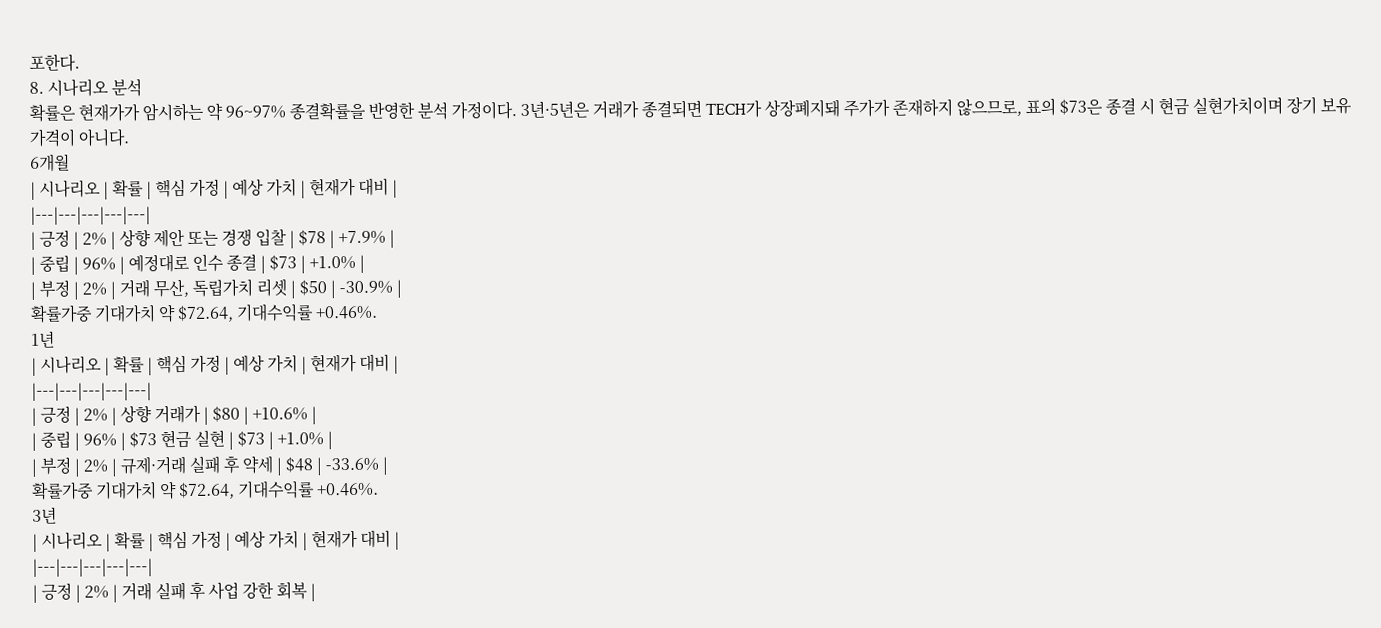포한다.
8. 시나리오 분석
확률은 현재가가 암시하는 약 96~97% 종결확률을 반영한 분석 가정이다. 3년·5년은 거래가 종결되면 TECH가 상장폐지돼 주가가 존재하지 않으므로, 표의 $73은 종결 시 현금 실현가치이며 장기 보유가격이 아니다.
6개월
| 시나리오 | 확률 | 핵심 가정 | 예상 가치 | 현재가 대비 |
|---|---|---|---|---|
| 긍정 | 2% | 상향 제안 또는 경쟁 입찰 | $78 | +7.9% |
| 중립 | 96% | 예정대로 인수 종결 | $73 | +1.0% |
| 부정 | 2% | 거래 무산, 독립가치 리셋 | $50 | -30.9% |
확률가중 기대가치 약 $72.64, 기대수익률 +0.46%.
1년
| 시나리오 | 확률 | 핵심 가정 | 예상 가치 | 현재가 대비 |
|---|---|---|---|---|
| 긍정 | 2% | 상향 거래가 | $80 | +10.6% |
| 중립 | 96% | $73 현금 실현 | $73 | +1.0% |
| 부정 | 2% | 규제·거래 실패 후 약세 | $48 | -33.6% |
확률가중 기대가치 약 $72.64, 기대수익률 +0.46%.
3년
| 시나리오 | 확률 | 핵심 가정 | 예상 가치 | 현재가 대비 |
|---|---|---|---|---|
| 긍정 | 2% | 거래 실패 후 사업 강한 회복 |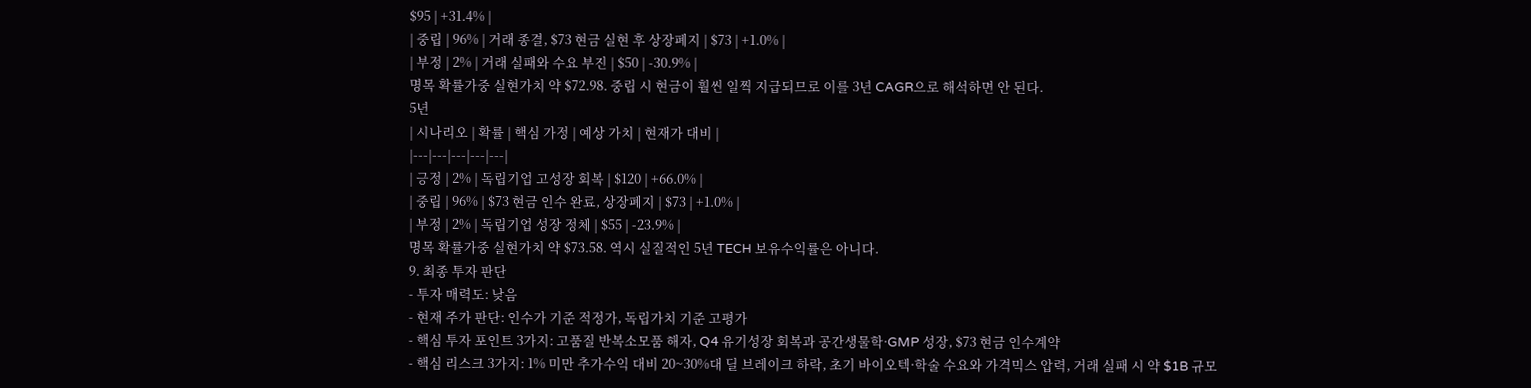$95 | +31.4% |
| 중립 | 96% | 거래 종결, $73 현금 실현 후 상장폐지 | $73 | +1.0% |
| 부정 | 2% | 거래 실패와 수요 부진 | $50 | -30.9% |
명목 확률가중 실현가치 약 $72.98. 중립 시 현금이 훨씬 일찍 지급되므로 이를 3년 CAGR으로 해석하면 안 된다.
5년
| 시나리오 | 확률 | 핵심 가정 | 예상 가치 | 현재가 대비 |
|---|---|---|---|---|
| 긍정 | 2% | 독립기업 고성장 회복 | $120 | +66.0% |
| 중립 | 96% | $73 현금 인수 완료, 상장폐지 | $73 | +1.0% |
| 부정 | 2% | 독립기업 성장 정체 | $55 | -23.9% |
명목 확률가중 실현가치 약 $73.58. 역시 실질적인 5년 TECH 보유수익률은 아니다.
9. 최종 투자 판단
- 투자 매력도: 낮음
- 현재 주가 판단: 인수가 기준 적정가, 독립가치 기준 고평가
- 핵심 투자 포인트 3가지: 고품질 반복소모품 해자, Q4 유기성장 회복과 공간생물학·GMP 성장, $73 현금 인수계약
- 핵심 리스크 3가지: 1% 미만 추가수익 대비 20~30%대 딜 브레이크 하락, 초기 바이오텍·학술 수요와 가격믹스 압력, 거래 실패 시 약 $1B 규모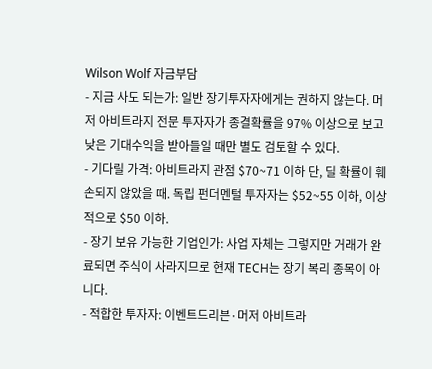Wilson Wolf 자금부담
- 지금 사도 되는가: 일반 장기투자자에게는 권하지 않는다. 머저 아비트라지 전문 투자자가 종결확률을 97% 이상으로 보고 낮은 기대수익을 받아들일 때만 별도 검토할 수 있다.
- 기다릴 가격: 아비트라지 관점 $70~71 이하 단, 딜 확률이 훼손되지 않았을 때. 독립 펀더멘털 투자자는 $52~55 이하, 이상적으로 $50 이하.
- 장기 보유 가능한 기업인가: 사업 자체는 그렇지만 거래가 완료되면 주식이 사라지므로 현재 TECH는 장기 복리 종목이 아니다.
- 적합한 투자자: 이벤트드리븐·머저 아비트라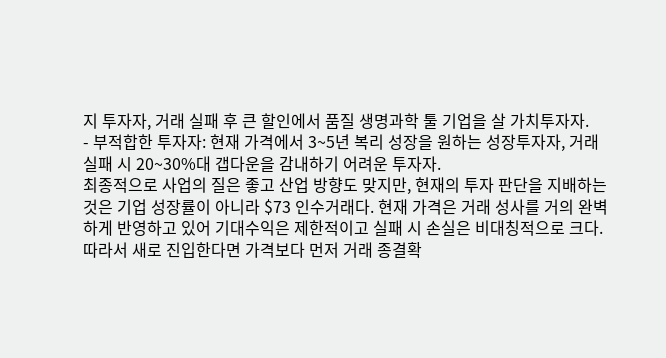지 투자자, 거래 실패 후 큰 할인에서 품질 생명과학 툴 기업을 살 가치투자자.
- 부적합한 투자자: 현재 가격에서 3~5년 복리 성장을 원하는 성장투자자, 거래 실패 시 20~30%대 갭다운을 감내하기 어려운 투자자.
최종적으로 사업의 질은 좋고 산업 방향도 맞지만, 현재의 투자 판단을 지배하는 것은 기업 성장률이 아니라 $73 인수거래다. 현재 가격은 거래 성사를 거의 완벽하게 반영하고 있어 기대수익은 제한적이고 실패 시 손실은 비대칭적으로 크다. 따라서 새로 진입한다면 가격보다 먼저 거래 종결확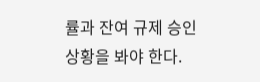률과 잔여 규제 승인 상황을 봐야 한다.